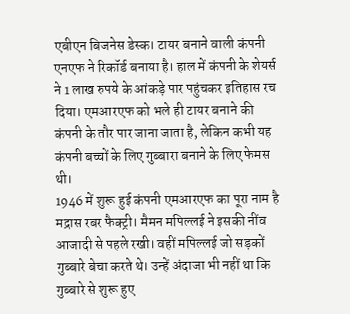एबीएन बिजनेस डेस्क। टायर बनाने वाली कंपनी एनएफ ने रिकॉर्ड बनाया है। हाल में कंपनी के शेयर्स ने 1 लाख रुपये के आंकड़े पार पहुंचकर इतिहास रच दिया। एमआरएफ को भले ही टायर बनाने की कंपनी के तौर पार जाना जाता है, लेकिन कभी यह कंपनी बच्चों के लिए गुब्बारा बनाने के लिए फेमस थी।
1946 में शुरू हुई कंपनी एमआरएफ का पूरा नाम है मद्रास रबर फैक्ट्री। मैमन मपिल्लई ने इसकी नींव आजादी से पहले रखी। वहीं मपिल्लई जो सड़कों गुब्बारे बेचा करते थे। उन्हें अंदाजा भी नहीं था कि गुब्बारे से शुरू हुए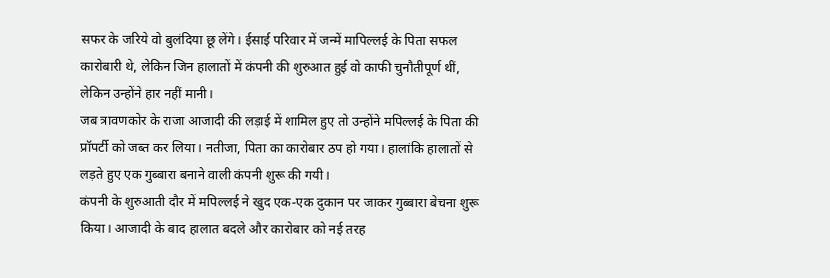सफर के जरिये वो बुलंदिया छू लेंगे। ईसाई परिवार में जन्में मापिल्लई के पिता सफल कारोबारी थे, लेकिन जिन हालातों में कंपनी की शुरुआत हुई वो काफी चुनौतीपूर्ण थीं, लेकिन उन्होंने हार नहीं मानी।
जब त्रावणकोर के राजा आजादी की लड़ाई में शामिल हुए तो उन्होंने मपिल्लई के पिता की प्रॉपर्टी को जब्त कर लिया। नतीजा, पिता का कारोबार ठप हो गया। हालांकि हालातों से लड़ते हुए एक गुब्बारा बनाने वाली कंपनी शुरू की गयी।
कंपनी के शुरुआती दौर में मपिल्लई ने खुद एक-एक दुकान पर जाकर गुब्बारा बेचना शुरू किया। आजादी के बाद हालात बदले और कारोबार को नई तरह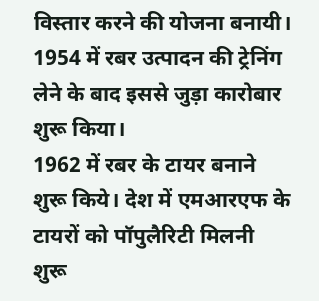विस्तार करने की योजना बनायी। 1954 में रबर उत्पादन की ट्रेनिंग लेने के बाद इससे जुड़ा कारोबार शुरू किया।
1962 में रबर के टायर बनाने शुरू किये। देश में एमआरएफ के टायरों को पॉपुलैरिटी मिलनी शुरू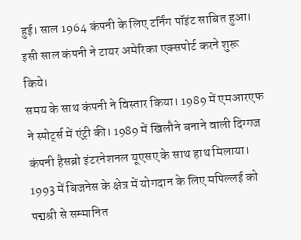हुई। साल 1964 कंपनी के लिए टर्निंग पॉइंट साबित हुआ। इसी साल कंपनी ने टायर अमेरिका एक्सपोर्ट करने शुरू किये।
समय के साथ कंपनी ने विस्तार किया। 1989 में एमआरएफ ने स्पोर्ट्स में एंट्री की। 1989 में खिलौने बनाने वाली दिग्गज कंपनी हैसब्रो इंटरनेशनल यूएसए के साथ हाथ मिलाया। 1993 में बिजनेस के क्षेत्र में योगदान के लिए मपिल्लई को पद्मश्री से सम्मानित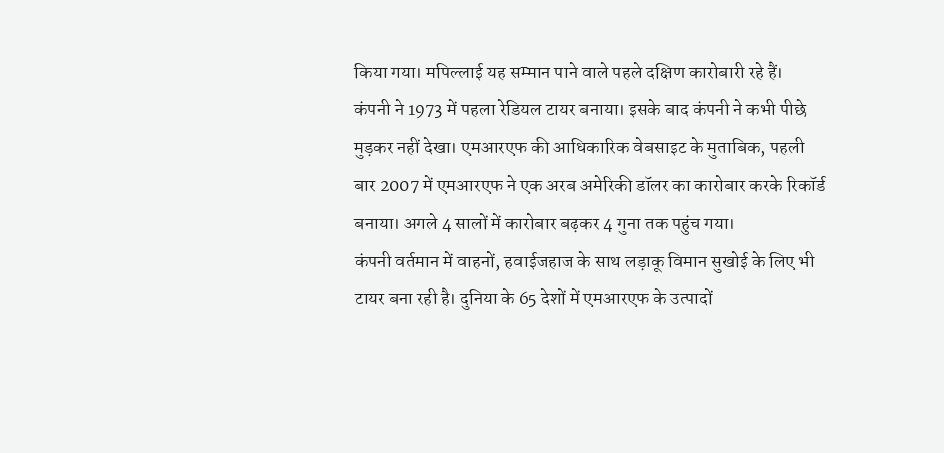किया गया। मपिल्लाई यह सम्मान पाने वाले पहले दक्षिण कारोबारी रहे हैं।
कंपनी ने 1973 में पहला रेडियल टायर बनाया। इसके बाद कंपनी ने कभी पीछे मुड़कर नहीं देखा। एमआरएफ की आधिकारिक वेबसाइट के मुताबिक, पहली बार 2007 में एमआरएफ ने एक अरब अमेरिकी डॉलर का कारोबार करके रिकॉर्ड बनाया। अगले 4 सालों में कारोबार बढ़कर 4 गुना तक पहुंच गया।
कंपनी वर्तमान में वाहनों, हवाईजहाज के साथ लड़ाकू विमान सुखोई के लिए भी टायर बना रही है। दुनिया के 65 देशों में एमआरएफ के उत्पादों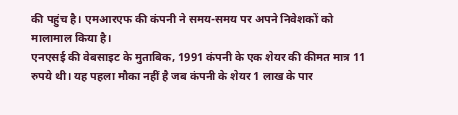की पहुंच है। एमआरएफ की कंपनी ने समय-समय पर अपने निवेशकों को मालामाल किया है।
एनएसई की वेबसाइट के मुताबिक, 1991 कंपनी के एक शेयर की कीमत मात्र 11 रुपये थी। यह पहला मौका नहीं है जब कंपनी के शेयर 1 लाख के पार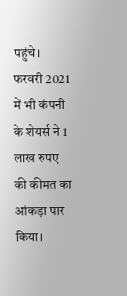पहुंचे। फरवरी 2021 में भी कंपनी के शेयर्स ने 1 लाख रुपए की कीमत का आंकड़ा पार किया।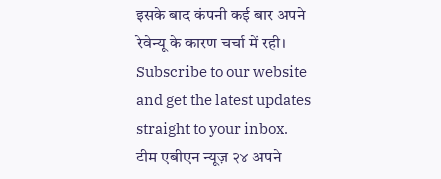इसके बाद कंपनी कई बार अपने रेवेन्यू के कारण चर्चा में रही।
Subscribe to our website and get the latest updates straight to your inbox.
टीम एबीएन न्यूज़ २४ अपने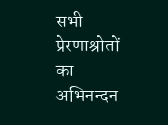सभी प्रेरणाश्रोतों का अभिनन्दन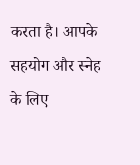करता है। आपके सहयोग और स्नेह के लिए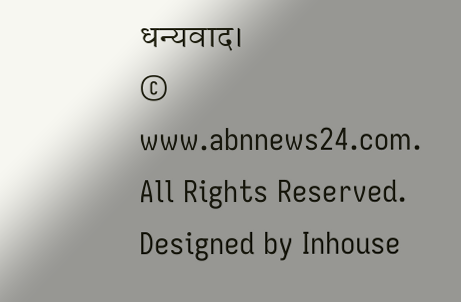धन्यवाद।
© www.abnnews24.com. All Rights Reserved. Designed by Inhouse